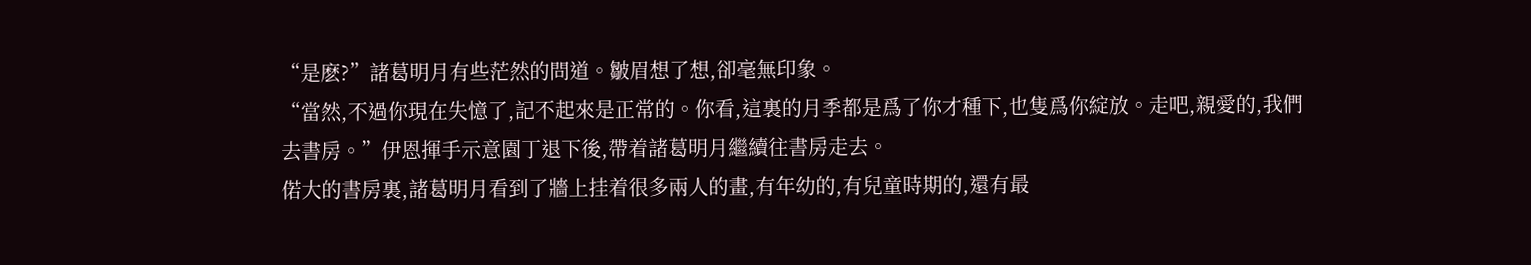“是麽?”諸葛明月有些茫然的問道。皺眉想了想,卻毫無印象。
“當然,不過你現在失憶了,記不起來是正常的。你看,這裏的月季都是爲了你才種下,也隻爲你綻放。走吧,親愛的,我們去書房。”伊恩揮手示意園丁退下後,帶着諸葛明月繼續往書房走去。
偌大的書房裏,諸葛明月看到了牆上挂着很多兩人的畫,有年幼的,有兒童時期的,還有最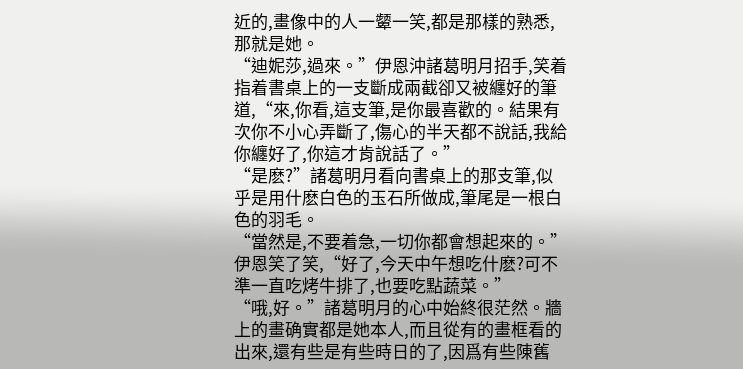近的,畫像中的人一颦一笑,都是那樣的熟悉,那就是她。
“迪妮莎,過來。”伊恩沖諸葛明月招手,笑着指着書桌上的一支斷成兩截卻又被纏好的筆道,“來,你看,這支筆,是你最喜歡的。結果有次你不小心弄斷了,傷心的半天都不說話,我給你纏好了,你這才肯說話了。”
“是麽?”諸葛明月看向書桌上的那支筆,似乎是用什麽白色的玉石所做成,筆尾是一根白色的羽毛。
“當然是,不要着急,一切你都會想起來的。”伊恩笑了笑,“好了,今天中午想吃什麽?可不準一直吃烤牛排了,也要吃點蔬菜。”
“哦,好。”諸葛明月的心中始終很茫然。牆上的畫确實都是她本人,而且從有的畫框看的出來,還有些是有些時日的了,因爲有些陳舊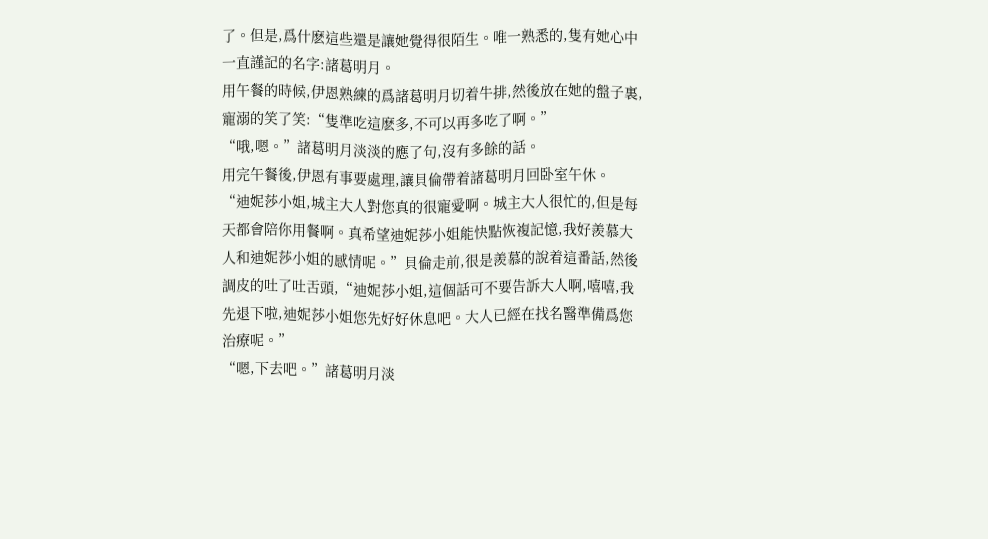了。但是,爲什麽這些還是讓她覺得很陌生。唯一熟悉的,隻有她心中一直謹記的名字:諸葛明月。
用午餐的時候,伊恩熟練的爲諸葛明月切着牛排,然後放在她的盤子裏,寵溺的笑了笑:“隻準吃這麽多,不可以再多吃了啊。”
“哦,嗯。”諸葛明月淡淡的應了句,沒有多餘的話。
用完午餐後,伊恩有事要處理,讓貝倫帶着諸葛明月回卧室午休。
“迪妮莎小姐,城主大人對您真的很寵愛啊。城主大人很忙的,但是每天都會陪你用餐啊。真希望迪妮莎小姐能快點恢複記憶,我好羨慕大人和迪妮莎小姐的感情呢。”貝倫走前,很是羨慕的說着這番話,然後調皮的吐了吐舌頭,“迪妮莎小姐,這個話可不要告訴大人啊,嘻嘻,我先退下啦,迪妮莎小姐您先好好休息吧。大人已經在找名醫準備爲您治療呢。”
“嗯,下去吧。”諸葛明月淡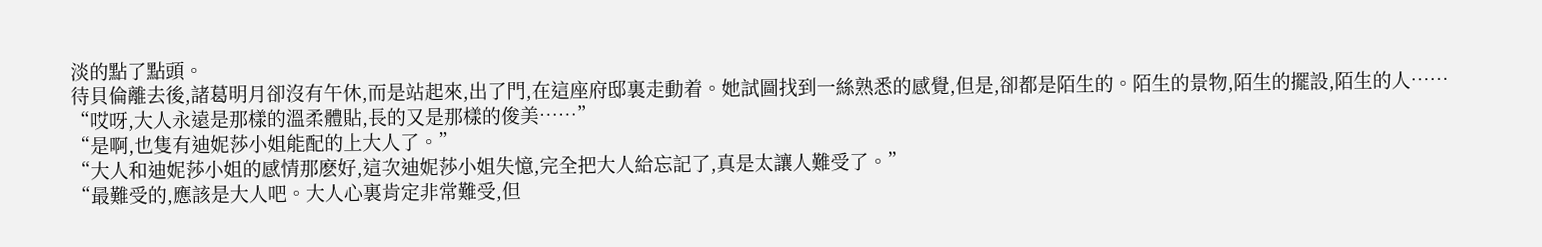淡的點了點頭。
待貝倫離去後,諸葛明月卻沒有午休,而是站起來,出了門,在這座府邸裏走動着。她試圖找到一絲熟悉的感覺,但是,卻都是陌生的。陌生的景物,陌生的擺設,陌生的人……
“哎呀,大人永遠是那樣的溫柔體貼,長的又是那樣的俊美……”
“是啊,也隻有迪妮莎小姐能配的上大人了。”
“大人和迪妮莎小姐的感情那麽好,這次迪妮莎小姐失憶,完全把大人給忘記了,真是太讓人難受了。”
“最難受的,應該是大人吧。大人心裏肯定非常難受,但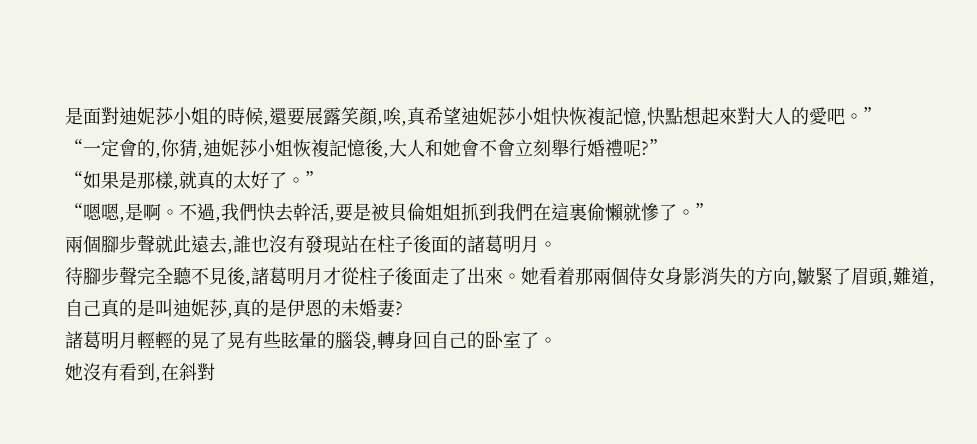是面對迪妮莎小姐的時候,還要展露笑顔,唉,真希望迪妮莎小姐快恢複記憶,快點想起來對大人的愛吧。”
“一定會的,你猜,迪妮莎小姐恢複記憶後,大人和她會不會立刻舉行婚禮呢?”
“如果是那樣,就真的太好了。”
“嗯嗯,是啊。不過,我們快去幹活,要是被貝倫姐姐抓到我們在這裏偷懶就慘了。”
兩個腳步聲就此遠去,誰也沒有發現站在柱子後面的諸葛明月。
待腳步聲完全聽不見後,諸葛明月才從柱子後面走了出來。她看着那兩個侍女身影消失的方向,皺緊了眉頭,難道,自己真的是叫迪妮莎,真的是伊恩的未婚妻?
諸葛明月輕輕的晃了晃有些眩暈的腦袋,轉身回自己的卧室了。
她沒有看到,在斜對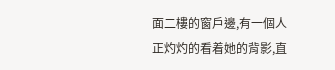面二樓的窗戶邊,有一個人正灼灼的看着她的背影,直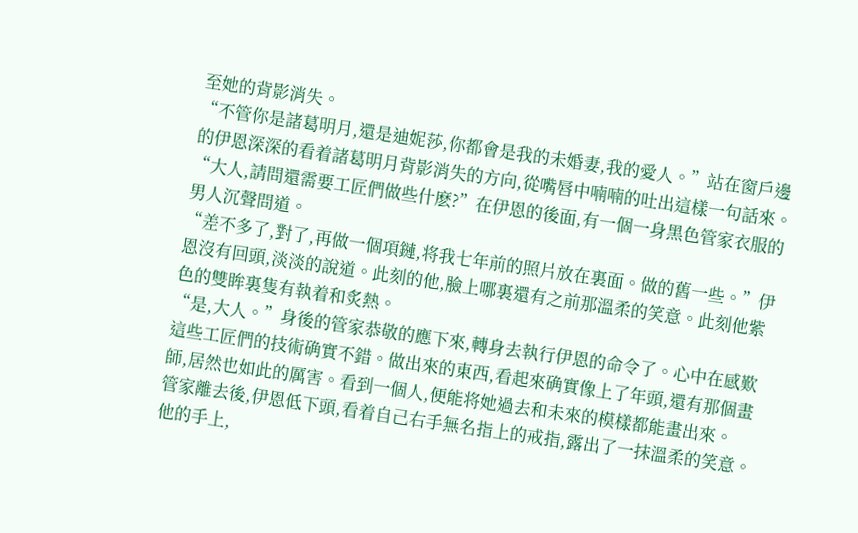至她的背影消失。
“不管你是諸葛明月,還是迪妮莎,你都會是我的未婚妻,我的愛人。”站在窗戶邊的伊恩深深的看着諸葛明月背影消失的方向,從嘴唇中喃喃的吐出這樣一句話來。
“大人,請問還需要工匠們做些什麽?”在伊恩的後面,有一個一身黑色管家衣服的男人沉聲問道。
“差不多了,對了,再做一個項鏈,将我七年前的照片放在裏面。做的舊一些。”伊恩沒有回頭,淡淡的說道。此刻的他,臉上哪裏還有之前那溫柔的笑意。此刻他紫色的雙眸裏隻有執着和炙熱。
“是,大人。”身後的管家恭敬的應下來,轉身去執行伊恩的命令了。心中在感歎這些工匠們的技術确實不錯。做出來的東西,看起來确實像上了年頭,還有那個畫師,居然也如此的厲害。看到一個人,便能将她過去和未來的模樣都能畫出來。
管家離去後,伊恩低下頭,看着自己右手無名指上的戒指,露出了一抹溫柔的笑意。他的手上,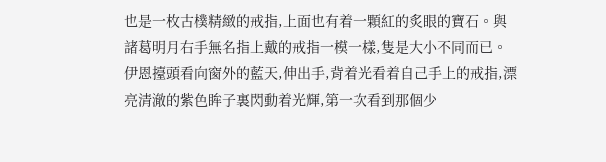也是一枚古樸精緻的戒指,上面也有着一顆紅的炙眼的寶石。與諸葛明月右手無名指上戴的戒指一模一樣,隻是大小不同而已。
伊恩擡頭看向窗外的藍天,伸出手,背着光看着自己手上的戒指,漂亮清澈的紫色眸子裏閃動着光輝,第一次看到那個少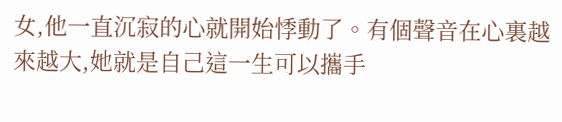女,他一直沉寂的心就開始悸動了。有個聲音在心裏越來越大,她就是自己這一生可以攜手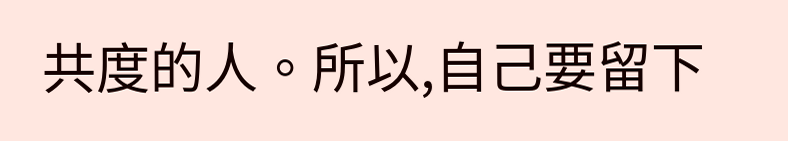共度的人。所以,自己要留下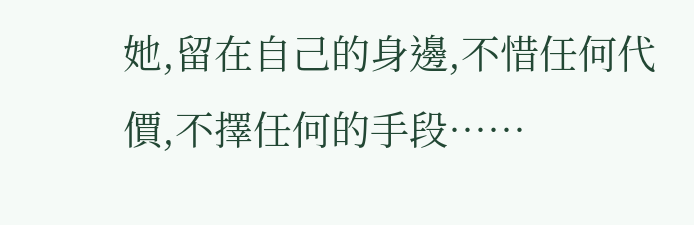她,留在自己的身邊,不惜任何代價,不擇任何的手段……